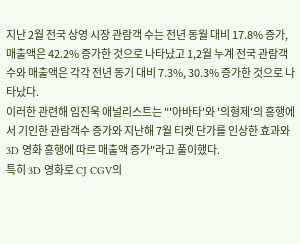지난 2월 전국 상영 시장 관람객 수는 전년 동월 대비 17.8% 증가, 매출액은 42.2% 증가한 것으로 나타났고 1,2월 누계 전국 관람객 수와 매출액은 각각 전년 동기 대비 7.3%, 30.3% 증가한 것으로 나타났다.
이러한 관련해 임진욱 애널리스트는 "'아바타'와 '의형제'의 흥행에서 기인한 관람객수 증가와 지난해 7월 티켓 단가를 인상한 효과와 3D 영화 흥행에 따르 매출액 증가"라고 풀이했다.
특히 3D 영화로 CJ CGV의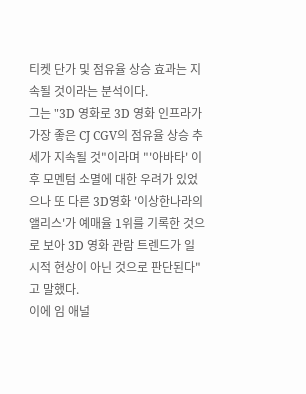티켓 단가 및 점유율 상승 효과는 지속될 것이라는 분석이다.
그는 "3D 영화로 3D 영화 인프라가 가장 좋은 CJ CGV의 점유율 상승 추세가 지속될 것"이라며 "'아바타' 이후 모멘텀 소멸에 대한 우려가 있었으나 또 다른 3D영화 '이상한나라의앨리스'가 예매율 1위를 기록한 것으로 보아 3D 영화 관람 트렌드가 일시적 현상이 아닌 것으로 판단된다"고 말했다.
이에 임 애널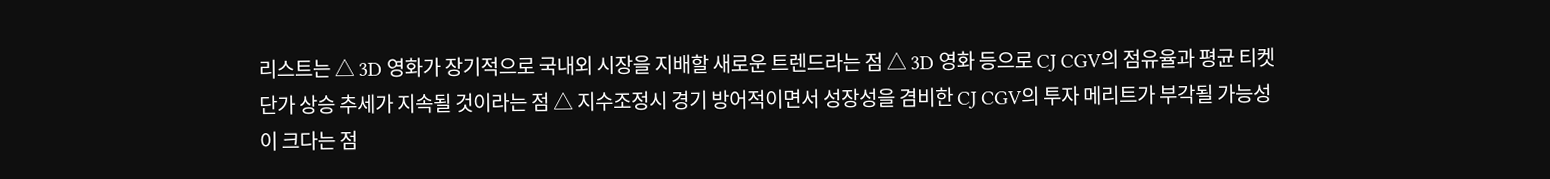리스트는 △ 3D 영화가 장기적으로 국내외 시장을 지배할 새로운 트렌드라는 점 △ 3D 영화 등으로 CJ CGV의 점유율과 평균 티켓 단가 상승 추세가 지속될 것이라는 점 △ 지수조정시 경기 방어적이면서 성장성을 겸비한 CJ CGV의 투자 메리트가 부각될 가능성이 크다는 점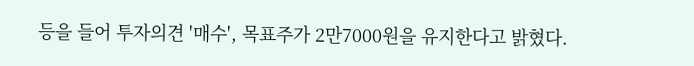등을 들어 투자의견 '매수', 목표주가 2만7000원을 유지한다고 밝혔다.